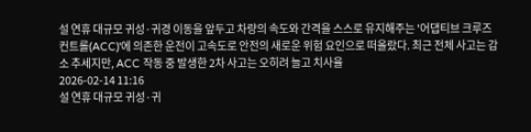설 연휴 대규모 귀성·귀경 이동을 앞두고 차량의 속도와 간격을 스스로 유지해주는 '어댑티브 크루즈 컨트롤(ACC)'에 의존한 운전이 고속도로 안전의 새로운 위험 요인으로 떠올랐다. 최근 전체 사고는 감소 추세지만, ACC 작동 중 발생한 2차 사고는 오히려 늘고 치사율
2026-02-14 11:16
설 연휴 대규모 귀성·귀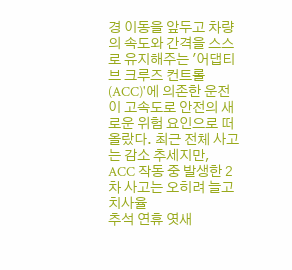경 이동을 앞두고 차량의 속도와 간격을 스스로 유지해주는 '어댑티브 크루즈 컨트롤(ACC)'에 의존한 운전이 고속도로 안전의 새로운 위험 요인으로 떠올랐다. 최근 전체 사고는 감소 추세지만, ACC 작동 중 발생한 2차 사고는 오히려 늘고 치사율
추석 연휴 엿새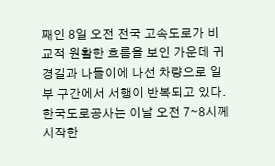째인 8일 오전 전국 고속도로가 비교적 원활한 흐름을 보인 가운데 귀경길과 나들이에 나선 차량으로 일부 구간에서 서행이 반복되고 있다. 한국도로공사는 이날 오전 7∼8시께 시작한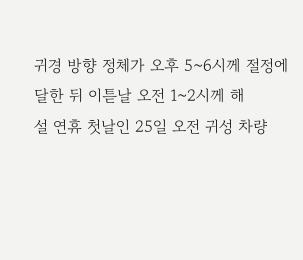귀경 방향 정체가 오후 5~6시께 절정에 달한 뒤 이튿날 오전 1~2시께 해
설 연휴 첫날인 25일 오전 귀성 차량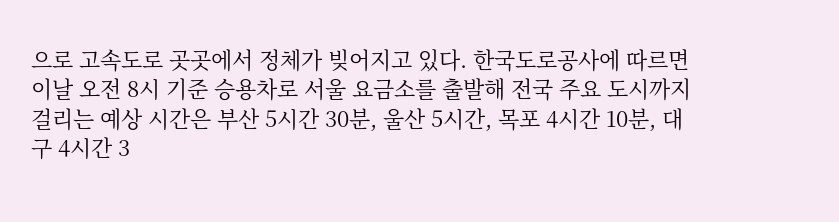으로 고속도로 곳곳에서 정체가 빚어지고 있다. 한국도로공사에 따르면 이날 오전 8시 기준 승용차로 서울 요금소를 출발해 전국 주요 도시까지 걸리는 예상 시간은 부산 5시간 30분, 울산 5시간, 목포 4시간 10분, 대구 4시간 3